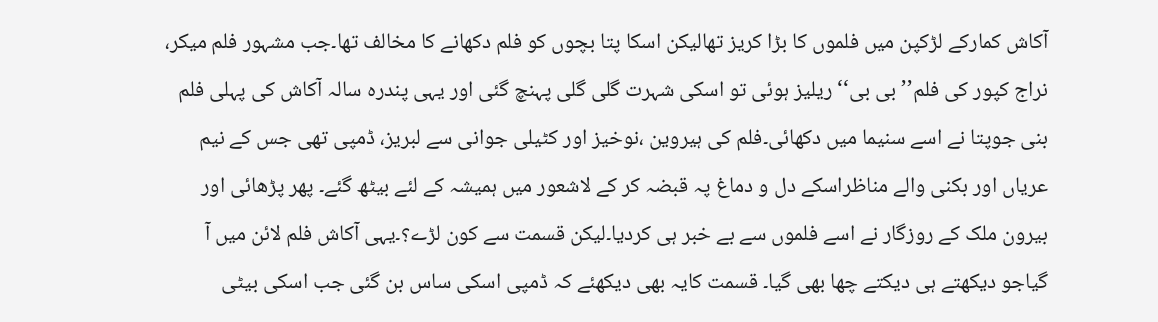آکاش کمارکے لڑکپن میں فلموں کا بڑا کریز تھالیکن اسکا پتا بچوں کو فلم دکھانے کا مخالف تھا۔جب مشہور فلم میکر، نراج کپور کی فلم’’بی بی‘‘ ریلیز ہوئی تو اسکی شہرت گلی گلی پہنچ گئی اور یہی پندرہ سالہ آکاش کی پہلی فلم بنی جوپتا نے اسے سنیما میں دکھائی۔فلم کی ہیروین ،نوخیز اور کٹیلی جوانی سے لبریز، ڈمپی تھی جس کے نیم عریاں اور بکنی والے مناظراسکے دل و دماغ پہ قبضہ کر کے لاشعور میں ہمیشہ کے لئے بیٹھ گئے۔ پھر پڑھائی اور بیرون ملک کے روزگار نے اسے فلموں سے بے خبر ہی کردیا۔لیکن قسمت سے کون لڑے؟۔یہی آکاش فلم لائن میں آ گیاجو دیکھتے ہی دیکتے چھا بھی گیا۔ قسمت کایہ بھی دیکھئے کہ ڈمپی اسکی ساس بن گئی جب اسکی بیٹی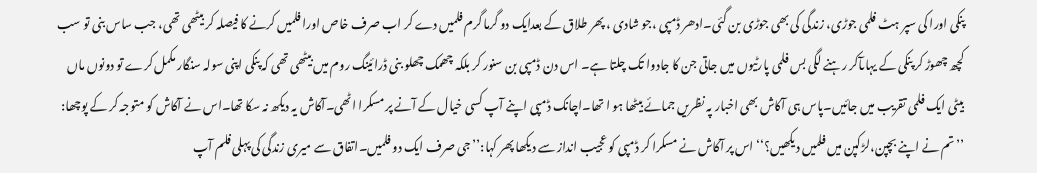پنکی اورا کی سپر ہٹ فلمی جوڑی، زندگی کی بھی جوڑی بن گئی۔ادھر ڈمپی ،جو شادی ، پھر طلاق کے بعدایک دو گرما گرم فلمیں دے کر اب صرف خاص اورا فلمیں کرنے کا فیصلہ کر بیٹھی تھی، جب ساس بنی تو سب کچھ چھوڑ کر پنکی کے یہاںآکر رہنے لگی بس فلمی پارٹیوں میں جاتی جن کا جادوا تک چلتا ہے۔ اس دن ڈمپی بن سنور کر بلکہ چھمک چھلو بنی ڈرائینگ روم میں بیٹھی تھی کہ پنکی اپنی سولہ سنگار مکمل کرے تو دونوں ماں بیٹی ایک فلمی تقریب میں جائیں۔پاس ہی آکاش بھی اخبار پہ نظریں جمائے بیٹھا ہو ا تھا۔اچانک ڈمپی اپنے آپ کسی خیال کے آنے پر مسکرا اٹھی۔آکاش یہ دیکھ نہ سکا تھا۔اس نے آکاش کو متوجہ کر کے پوچھا: ’’تم نے اپنے بچپن،لڑکپن میں فلمیں دیکھیں؟‘‘ اس پر آکاش نے مسکرا کر ڈمپی کو عجیب انداز سے دیکھا پھر کہا:’’جی صرف ایک دو فلمیں۔اتفاق سے میری زندگی کی پہلی فلم آپ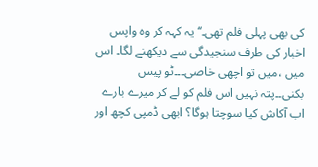کی بھی پہلی فلم تھی۔‘‘یہ کہہ کر وہ واپس اخبار کی طرف سنجیدگی سے دیکھنے لگا۔ اس میں ،میں تو اچھی خاصی۔۔۔ٹو پیس بکنی۔۔پتہ نہیں اس فلم کو لے کر میرے بارے اب آکاش کیا سوچتا ہوگا؟ ابھی ڈمپی کچھ اور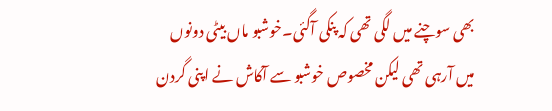بھی سوچنے میں لگی تھی کہ پنکی آگئی۔خوشبو ماں بیٹی دونوں میں آرہی تھی لیکن مخصوص خوشبو سے آکاش نے اپنی گردن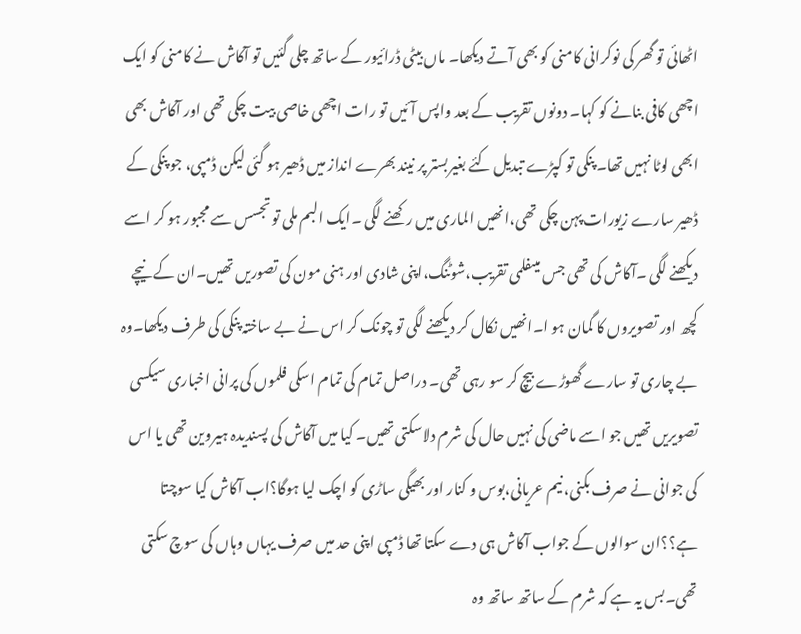اٹھائی تو گھر کی نوکرانی کامنی کو بھی آتے دیکھا۔ ماں بیٹی ڈرائیور کے ساتھ چلی گئیں تو آکاش نے کامنی کو ایک اچھی کافی بنانے کو کہا۔ دونوں تقریب کے بعد واپس آئیں تو رات اچھی خاصی بیت چکی تھی اور آکاش بھی ابھی لوٹا نہیں تھا۔ پنکی تو کپڑے تبدیل کئے بغیربستر پر نیند بھرے انداز میں ڈھیر ہو گئی لیکن ڈمپی، جو پنکی کے ڈھیر سارے زیورات پہن چکی تھی،انھیں الماری میں رکھنے لگی ۔ایک البم ملی تو تجسس سے مجبور ہو کر اسے دیکھنے لگی ۔آکاش کی تھی جس میںفلمی تقریب،شوٹنگ،اپنی شادی اور ہنی مون کی تصوریں تھیں۔ان کے نیچے کچھ اور تصویروں کا گمان ہو ا۔انھیں نکال کر دیکھنے لگی تو چونک کر اس نے بے ساختہ پنکی کی طرف دیکھا۔وہ بے چاری تو سارے گھوڑے بیچ کر سو رہی تھی۔ دراصل تمام کی تمام اسکی فلموں کی پرانی اخباری سیکسی تصویریں تھیں جو اسے ماضی کی نہیں حال کی شرم دلاسکتی تھیں۔ کیا میں آکاش کی پسندیدہ ہیروین تھی یا اس کی جوانی نے صرف بکنی، نیم عریانی،بوس و کنار اور بھیگی ساڑی کو اچک لیا ہوگا؟اب آکاش کیا سوچتا ہے؟؟ان سوالوں کے جواب آکاش ہی دے سکتا تھا ڈمپی اپنی حد میں صرف یہاں وہاں کی سوچ سکتی تھی۔بس یہ ہے کہ شرم کے ساتھ ساتھ وہ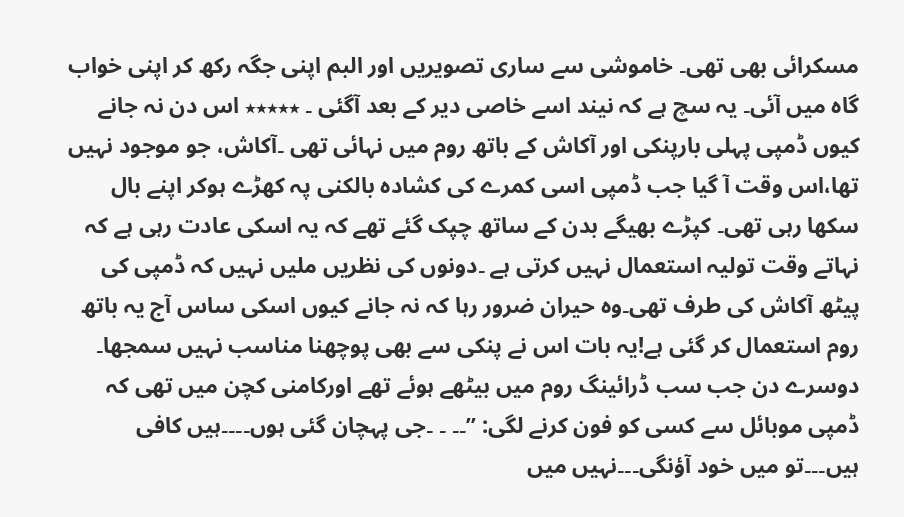مسکرائی بھی تھی۔ خاموشی سے ساری تصویریں اور البم اپنی جگہ رکھ کر اپنی خواب گاہ میں آئی۔ یہ سچ ہے کہ نیند اسے خاصی دیر کے بعد آگئی ۔ ٭٭٭٭٭ اس دن نہ جانے کیوں ڈمپی پہلی بارپنکی اور آکاش کے باتھ روم میں نہائی تھی ۔آکاش، جو موجود نہیں تھا،اس وقت آ گیا جب ڈمپی اسی کمرے کی کشادہ بالکنی پہ کھڑے ہوکر اپنے بال سکھا رہی تھی۔ کپڑے بھیگے بدن کے ساتھ چپک گئے تھے کہ یہ اسکی عادت رہی ہے کہ نہاتے وقت تولیہ استعمال نہیں کرتی ہے ۔دونوں کی نظریں ملیں نہیں کہ ڈمپی کی پیٹھ آکاش کی طرف تھی۔وہ حیران ضرور رہا کہ نہ جانے کیوں اسکی ساس آج یہ باتھ روم استعمال کر گئی ہے!یہ بات اس نے پنکی سے بھی پوچھنا مناسب نہیں سمجھا۔ دوسرے دن جب سب ڈرائینگ روم میں بیٹھے ہوئے تھے اورکامنی کچن میں تھی کہ ڈمپی موبائل سے کسی کو فون کرنے لگی: ’’۔۔ ۔ ۔جی پہچان گئی ہوں۔۔۔۔ہیں کافی ہیں۔۔۔تو میں خود آؤنگی۔۔۔نہیں میں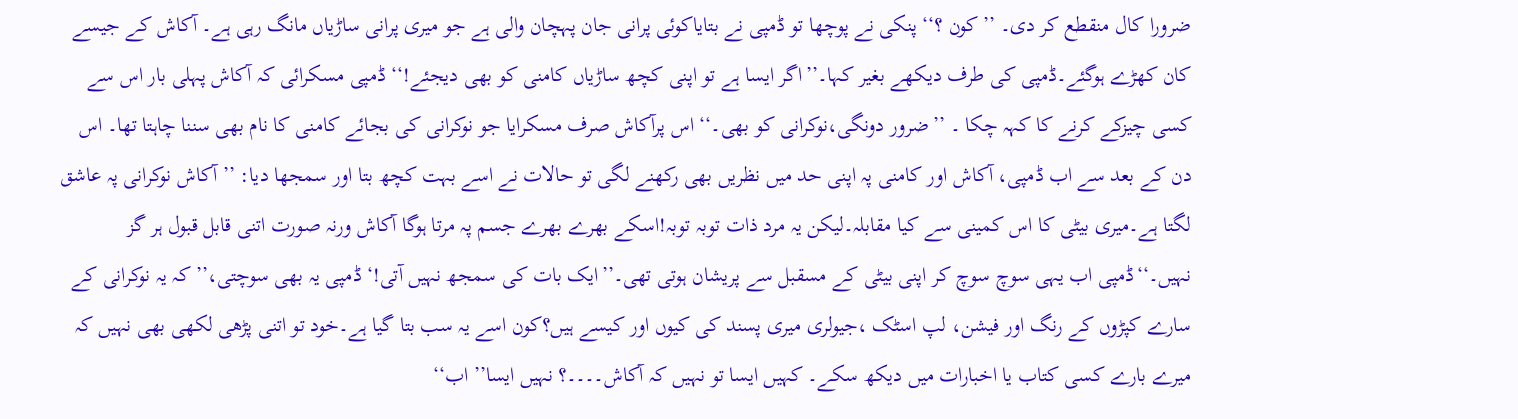ضرورا کال منقطع کر دی۔ ’’کون ؟‘‘ پنکی نے پوچھا تو ڈمپی نے بتایاکوئی پرانی جان پہچان والی ہے جو میری پرانی ساڑیاں مانگ رہی ہے۔ آکاش کے جیسے کان کھڑے ہوگئے۔ڈمپی کی طرف دیکھے بغیر کہا۔’’اگر ایسا ہے تو اپنی کچھ ساڑیاں کامنی کو بھی دیجئے!‘‘ ڈمپی مسکرائی کہ آکاش پہلی بار اس سے کسی چیزکے کرنے کا کہہ چکا ۔ ’’ضرور دونگی،نوکرانی کو بھی۔‘‘ اس پرآکاش صرف مسکرایا جو نوکرانی کی بجائے کامنی کا نام بھی سننا چاہتا تھا۔ اس دن کے بعد سے اب ڈمپی، آکاش اور کامنی پہ اپنی حد میں نظریں بھی رکھنے لگی تو حالات نے اسے بہت کچھ بتا اور سمجھا دیا: ’’آکاش نوکرانی پہ عاشق لگتا ہے۔میری بیٹی کا اس کمینی سے کیا مقابلہ۔لیکن یہ مرد ذات توبہ توبہ!اسکے بھرے بھرے جسم پہ مرتا ہوگا آکاش ورنہ صورت اتنی قابل قبول ہر گز نہیں۔‘‘ڈمپی اب یہی سوچ سوچ کر اپنی بیٹی کے مسقبل سے پریشان ہوتی تھی۔’’ایک بات کی سمجھ نہیں آتی!‘ ڈمپی یہ بھی سوچتی،’’ کہ یہ نوکرانی کے سارے کپڑوں کے رنگ اور فیشن، لپ اسٹک ،جیولری میری پسند کی کیوں اور کیسے ہیں؟کون اسے یہ سب بتا گیا ہے۔خود تو اتنی پڑھی لکھی بھی نہیں کہ میرے بارے کسی کتاب یا اخبارات میں دیکھ سکے۔ کہیں ایسا تو نہیں کہ آکاش۔۔۔۔؟ نہیں ایسا’’ اب‘‘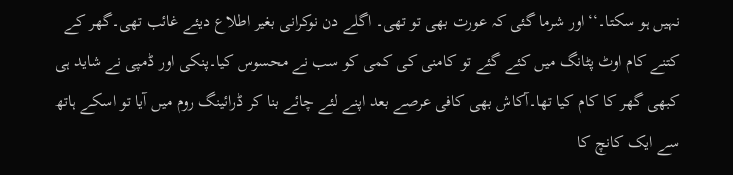نہیں ہو سکتا۔‘‘اور شرما گئی کہ عورت بھی تو تھی۔ اگلے دن نوکرانی بغیر اطلاع دیئے غائب تھی۔گھر کے کتنے کام اوٹ پٹانگ میں کئے گئے تو کامنی کی کمی کو سب نے محسوس کیا۔پنکی اور ڈمپی نے شاید ہی کبھی گھر کا کام کیا تھا۔آکاش بھی کافی عرصے بعد اپنے لئے چائے بنا کر ڈرائینگ روم میں آیا تو اسکے ہاتھ سے ایک کانچ کا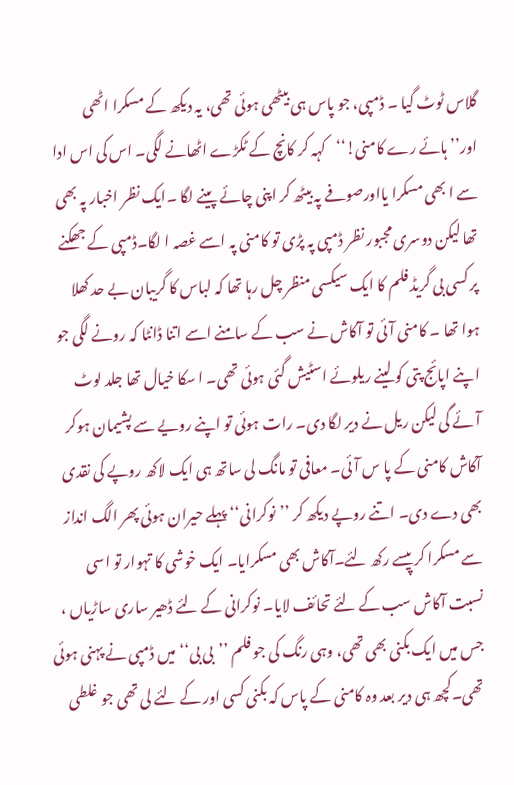گلاس ٹوٹ گیا ۔ ڈمپی، جو پاس ہی بیٹھی ہوئی تھی، یہ دیکھ کے مسکرا اٹھی اور’’ہائے رے کامنی!‘‘کہہ کر کانچ کے ٹکڑے اٹھانے لگی۔ اس کی اس ادا سے ا بھی مسکرا یااورصوفے پہ بیٹھ کر اپنی چائے پینے لگا ۔ایک نظر اخبار پہ بھی تھا لیکن دوسری مجبور نظر ڈمپی پہ پڑی تو کامنی پہ اسے غصہ ا لگا۔ڈمپی کے جھکنے پر کسی بی گریڈ فلم کا ایک سیکسی منظر چل رہا تھا کہ لباس کا گریبان بے حد کھلا ہوا تھا ۔ کامنی آئی تو آکاش نے سب کے سامنے اسے اتنا ڈانٹا کہ رونے لگی جو اپنے اپائج پتی کو لینے ریلوئے اسٹیش گئی ہوئی تھی۔ ا سکا خیال تھا جلد لوٹ آئے گی لیکن ریل نے دیر لگا دی۔ رات ہوئی تو اپنے رویے سے پشیمان ہوکر آکاش کامنی کے پا س آئی۔ معافی تو مانگ لی ساتھ ہی ایک لاکھ روپے کی نقدی بھی دے دی۔ اتنے روپے دیکھ کر ’’نوکرانی‘‘ پہلے حیران ہوئی پھر الگ انداز سے مسکرا کر پیسے رکھ لئے۔آکاش بھی مسکرایا۔ ایک خوشی کا تہوار تو اسی نسبت آکاش سب کے لئے تحائف لایا۔ نوکرانی کے لئے ڈھیر ساری ساڑیاں ، جس میں ایک بکنی بھی تھی، وہی رنگ کی جو فلم ’’بی بی‘‘میں ڈمپی نے پہنی ہوئی تھی۔کچھ ہی دیر بعد وہ کامنی کے پاس کہ بکنی کسی اور کے لئے لی تھی جو غلطی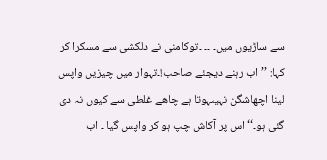سے ساڑیوں میں۔ ۔۔ ۔توکامنی نے دلکشی سے مسکرا کر کہا: ’’ اب رہنے دیجئے صاحب!۔تہوار میں چیزیں واپس لینا اچھاشگن نہیںہوتا ہے چاھے غلطی سے کیوں نہ دی گئی ہو۔‘‘اس پر آکاش چپ ہو کر واپس گیا ۔ اب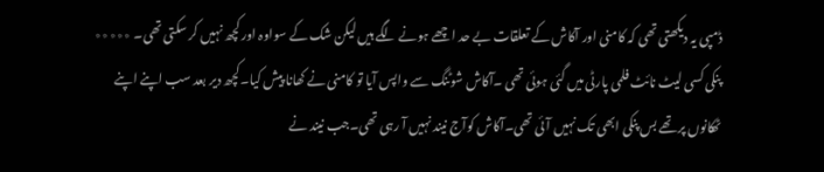ڈمپی یہ دیکھتی تھی کہ کامنی اور آکاش کے تعلقات بے حد اچھے ہونے لگے ہیں لیکن شک کے سواوہ اور کچھ نہیں کر سکتی تھی۔ ٭٭٭٭٭ پنکی کسی لیٹ نائٹ فلمی پارٹی میں گئی ہوئی تھی ۔آکاش شوٹنگ سے واپس آیا تو کامنی نے کھانا پیش کیا۔کچھ دیر بعد سب اپنے اپنے ٹھکانوں پر تھے بس پنکی ابھی تک نہیں آئی تھی۔آکاش کوآج نیند نہیں آ رہی تھی۔جب نیند نے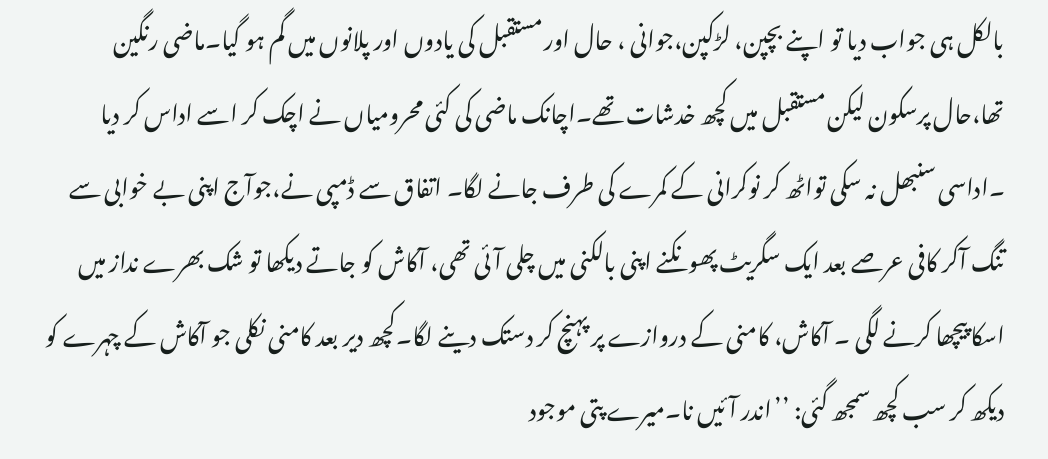بالکل ہی جواب دیا تو اپنے بچپن، لڑکپن،جوانی ، حال اور مستقبل کی یادوں اور پلانوں میں گم ہو گیا۔ماضی رنگین تھا،حال پرسکون لیکن مستقبل میں کچھ خدشات تھے۔اچانک ماضی کی کئی محرومیاں نے اچک کر اسے اداس کر دیا ۔اداسی سنبھل نہ سکی تواٹھ کر نوکرانی کے کمرے کی طرف جانے لگا۔ اتفاق سے ڈمپی نے،جوآج اپنی بے خوابی سے تنگ آکر کافی عرصے بعد ایک سگریٹ پھونکنے اپنی بالکنی میں چلی آئی تھی، آکاش کو جاتے دیکھا تو شک بھرے نداز میں اسکا پیچھا کرنے لگی ۔ آکاش، کامنی کے دروازے پر پہنچ کر دستک دینے لگا۔کچھ دیر بعد کامنی نکلی جو آکاش کے چہرے کو دیکھ کر سب کچھ سمجھ گئی: ’’اندر آئیں نا۔میرے پتی موجود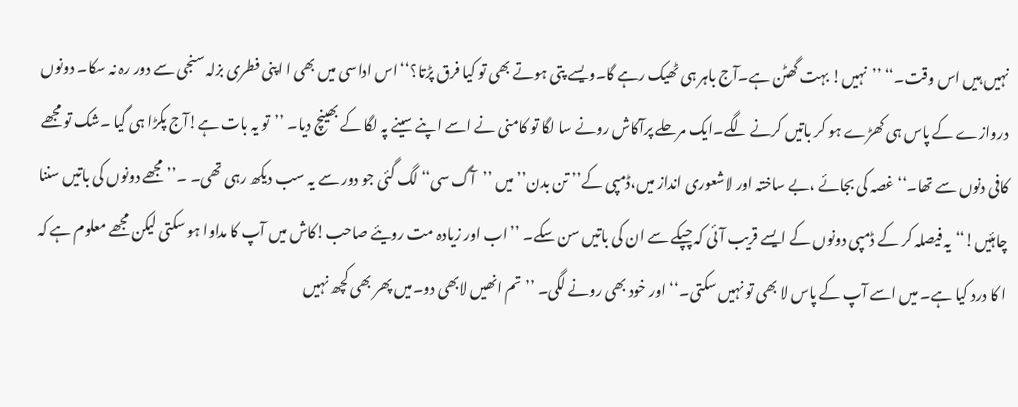نہیں ہیں اس وقت۔‘‘ ’’نہیں! بہت گھٹن ہے۔آج باہر ہی ٹھیک رہے گا۔ویسے پتی ہوتے بھی تو کیا فرق پڑتا؟‘‘اس اداسی میں بھی ا اپنی فطری بزلہ سنجی سے دور رہ نہ سکا۔ دونوں دروازے کے پاس ہی کھڑے ہو کر باتیں کرنے لگے۔ایک مرحلے پرآکاش رونے سا لگا تو کامنی نے اسے اپنے سینے پہ لگا کے بھینچ دیا۔ ’’تو یہ بات ہے!آج پکڑا ہی گیا ۔شک تو مجھے کافی دنوں سے تھا۔‘‘ غصہ کی بجائے ،بے ساختہ اور لاشعوری انداز میں،ڈمپی کے’’ تن بدن’’ میں ’’آگ سی‘‘ لگ گئی جو دور سے یہ سب دیکھ رہی تھی۔ ۔’’مجھے دونوں کی باتیں سننا چاہئیں!‘‘یہ فیصلہ کر کے ڈمپی دونوں کے ایسے قریب آئی کہ چپکے سے ان کی باتیں سن سکے۔ ’’اب اور زیادہ مت رویئے صاحب!کاش میں آپ کا مداوا ہو سکتی لیکن مجھے معلوم ہے کہ ا کا درد کیا ہے۔ میں اسے آپ کے پاس لا بھی تو نہیں سکتی۔‘‘اور خود بھی رونے لگی۔ ’’تم انھیں لابھی دو۔میں پھر بھی کچھ نہیں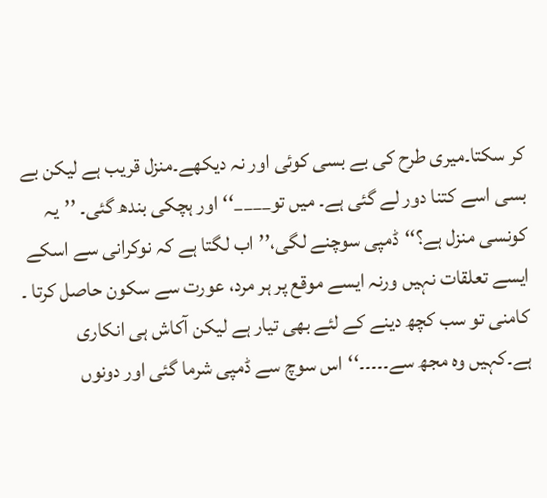کر سکتا۔میری طرح کی بے بسی کوئی اور نہ دیکھے۔منزل قریب ہے لیکن بے بسی اسے کتنا دور لے گئی ہے۔ میں تو____‘‘اور ہچکی بندھ گئی۔ ’’یہ کونسی منزل ہے؟‘‘ڈمپی سوچنے لگی،’’اب لگتا ہے کہ نوکرانی سے اسکے ایسے تعلقات نہیں ورنہ ایسے موقع پر ہر مرد، عورت سے سکون حاصل کرتا ۔ کامنی تو سب کچھ دینے کے لئے بھی تیار ہے لیکن آکاش ہی انکاری ہے۔کہیں وہ مجھ سے۔۔۔۔۔‘‘اس سوچ سے ڈمپی شرما گئی اور دونوں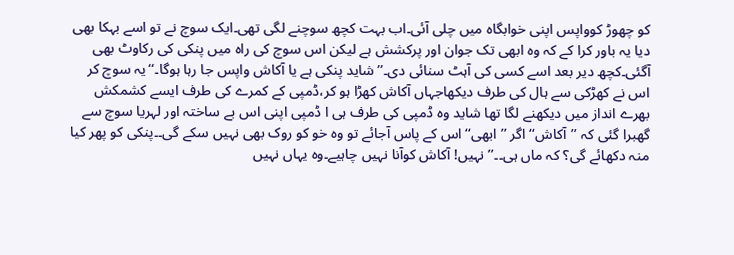کو چھوڑ کوواپس اپنی خوابگاہ میں چلی آئی۔اب بہت کچھ سوچنے لگی تھی۔ایک سوچ نے تو اسے بہکا بھی دیا یہ باور کرا کے کہ وہ ابھی تک جوان اور پرکشش ہے لیکن اس سوچ کی راہ میں پنکی کی رکاوٹ بھی آگئی۔کچھ دیر بعد اسے کسی کی آہٹ سنائی دی۔’’شاید پنکی ہے یا آکاش واپس جا رہا ہوگا۔‘‘یہ سوچ کر اس نے کھڑکی سے ہال کی طرف دیکھاجہاں آکاش کھڑا ہو کر،ڈمپی کے کمرے کی طرف ایسے کشمکش بھرے انداز میں دیکھنے لگا تھا شاید وہ ڈمپی کی طرف ہی ا ڈمپی اپنی اس بے ساختہ اور لہریا سوچ سے گھبرا گئی کہ ’’آکاش‘‘ اگر ’’ابھی‘‘ اس کے پاس آجائے تو وہ خو کو روک بھی نہیں سکے گی۔۔پنکی کو پھر کیا منہ دکھائے گی؟ کہ ماں ہی۔۔’’نہیں! آکاش کوآنا نہیں چاہیے۔وہ یہاں نہیں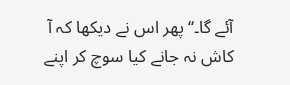آئے گا۔‘‘ پھر اس نے دیکھا کہ آ کاش نہ جانے کیا سوچ کر اپنے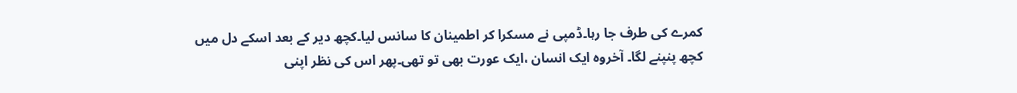کمرے کی طرف جا رہا۔ڈمپی نے مسکرا کر اطمینان کا سانس لیا۔کچھ دیر کے بعد اسکے دل میں کچھ پنپنے لگا۔ آخروہ ایک انسان ،ایک عورت بھی تو تھی۔پھر اس کی نظر اپنی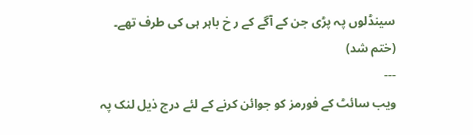سینڈلوں پہ پڑی جن کے آگے کے ر خ باہر ہی کی طرف تھے۔ (ختم شد)
---
ویب سائٹ کے فورمز کو جوائن کرنے کے لئے درج ذیل لنک پہ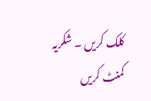کلک کریں ۔ شکریہ
کمنٹ کریں